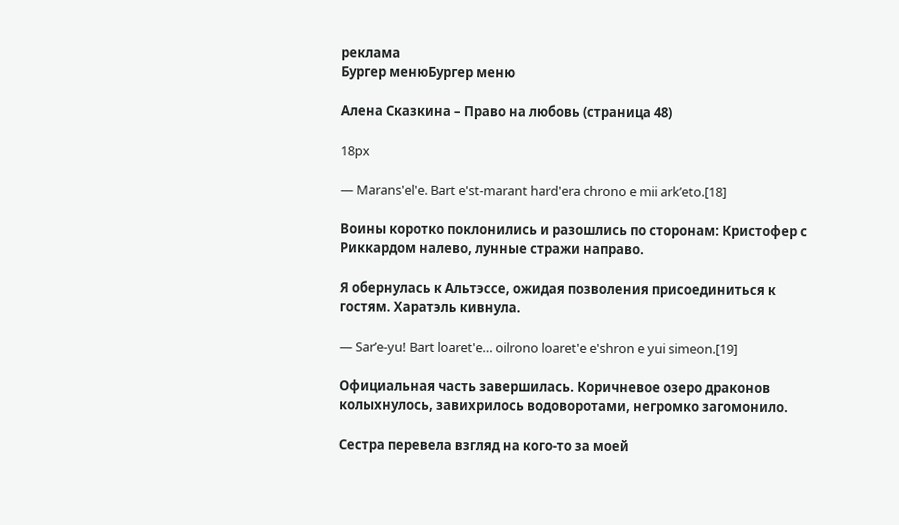реклама
Бургер менюБургер меню

Алена Сказкина – Право на любовь (страница 48)

18px

— Marans'el'e. Bart e'st-marant hard'era chrono e mii ark’eto.[18]

Воины коротко поклонились и разошлись по сторонам: Кристофер с Риккардом налево, лунные стражи направо.

Я обернулась к Альтэссе, ожидая позволения присоединиться к гостям. Харатэль кивнула.

— Sar’e-yu! Bart loaret'e… oilrono loaret'e e'shron e yui simeon.[19]

Официальная часть завершилась. Коричневое озеро драконов колыхнулось, завихрилось водоворотами, негромко загомонило.

Сестра перевела взгляд на кого-то за моей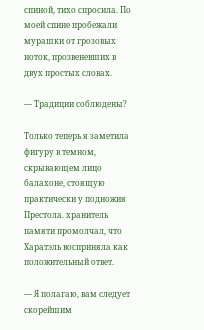спиной, тихо спросила. По моей спине пробежали мурашки от грозовых ноток, прозвеневших в двух простых словах.

— Традиции соблюдены?

Только теперь я заметила фигуру в темном, скрывающем лицо балахоне, стоящую практически у подножия Престола. хранитель памяти промолчал, что Харатэль восприняла как положительный ответ.

— Я полагаю, вам следует скорейшим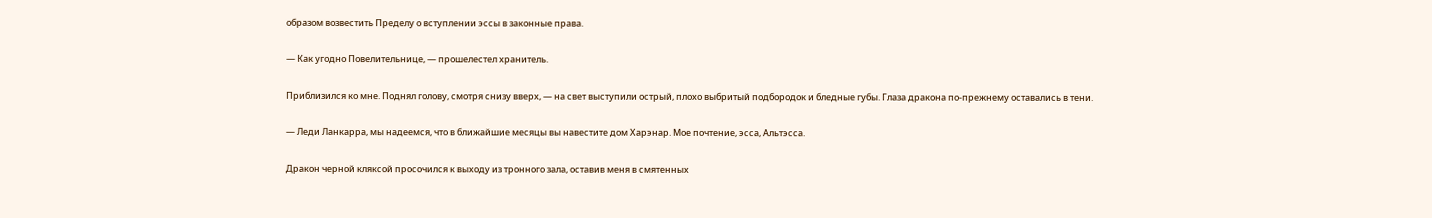образом возвестить Пределу о вступлении эссы в законные права.

— Как угодно Повелительнице, — прошелестел хранитель.

Приблизился ко мне. Поднял голову, смотря снизу вверх, — на свет выступили острый, плохо выбритый подбородок и бледные губы. Глаза дракона по-прежнему оставались в тени.

— Леди Ланкарра, мы надеемся, что в ближайшие месяцы вы навестите дом Харэнар. Мое почтение, эсса, Альтэсса.

Дракон черной кляксой просочился к выходу из тронного зала, оставив меня в смятенных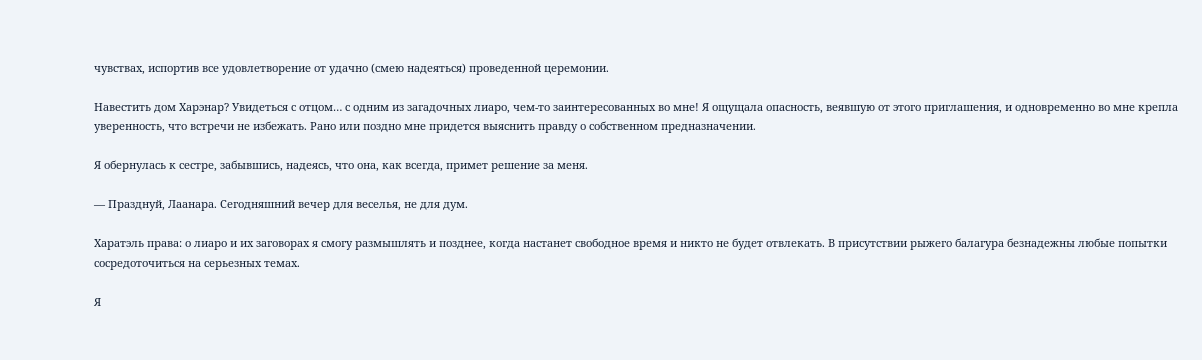чувствах, испортив все удовлетворение от удачно (смею надеяться) проведенной церемонии.

Навестить дом Харэнар? Увидеться с отцом… с одним из загадочных лиаро, чем-то заинтересованных во мне! Я ощущала опасность, веявшую от этого приглашения, и одновременно во мне крепла уверенность, что встречи не избежать. Рано или поздно мне придется выяснить правду о собственном предназначении.

Я обернулась к сестре, забывшись, надеясь, что она, как всегда, примет решение за меня.

— Празднуй, Лаанара. Сегодняшний вечер для веселья, не для дум.

Харатэль права: о лиаро и их заговорах я смогу размышлять и позднее, когда настанет свободное время и никто не будет отвлекать. В присутствии рыжего балагура безнадежны любые попытки сосредоточиться на серьезных темах.

Я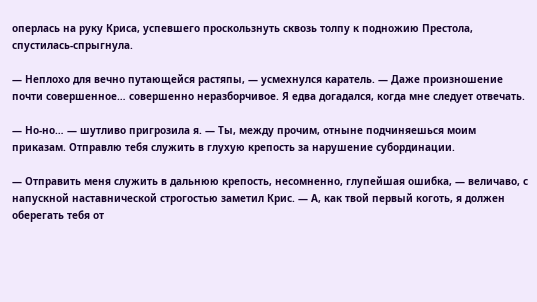оперлась на руку Криса, успевшего проскользнуть сквозь толпу к подножию Престола, спустилась-спрыгнула.

— Неплохо для вечно путающейся растяпы, — усмехнулся каратель. — Даже произношение почти совершенное… совершенно неразборчивое. Я едва догадался, когда мне следует отвечать.

— Но-но… — шутливо пригрозила я. — Ты, между прочим, отныне подчиняешься моим приказам. Отправлю тебя служить в глухую крепость за нарушение субординации.

— Отправить меня служить в дальнюю крепость, несомненно, глупейшая ошибка, — величаво, с напускной наставнической строгостью заметил Крис. — А, как твой первый коготь, я должен оберегать тебя от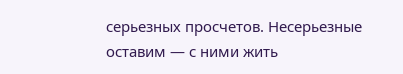серьезных просчетов. Несерьезные оставим — с ними жить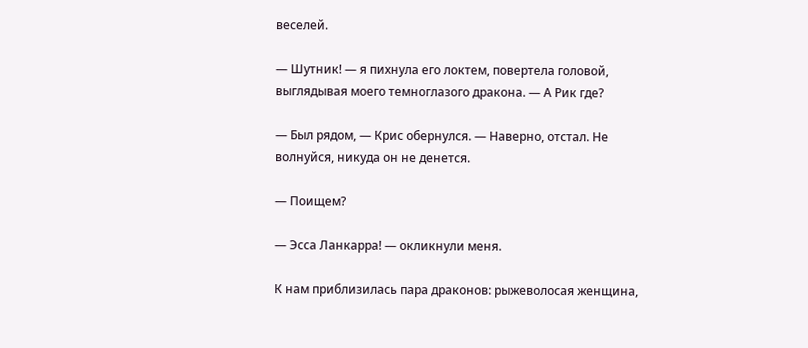веселей.

— Шутник! — я пихнула его локтем, повертела головой, выглядывая моего темноглазого дракона. — А Рик где?

— Был рядом, — Крис обернулся. — Наверно, отстал. Не волнуйся, никуда он не денется.

— Поищем?

— Эсса Ланкарра! — окликнули меня.

К нам приблизилась пара драконов: рыжеволосая женщина,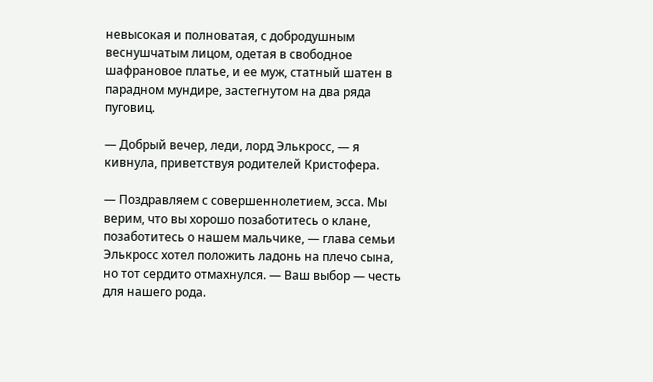невысокая и полноватая, с добродушным веснушчатым лицом, одетая в свободное шафрановое платье, и ее муж, статный шатен в парадном мундире, застегнутом на два ряда пуговиц.

— Добрый вечер, леди, лорд Элькросс, — я кивнула, приветствуя родителей Кристофера.

— Поздравляем с совершеннолетием, эсса. Мы верим, что вы хорошо позаботитесь о клане, позаботитесь о нашем мальчике, — глава семьи Элькросс хотел положить ладонь на плечо сына, но тот сердито отмахнулся. — Ваш выбор — честь для нашего рода.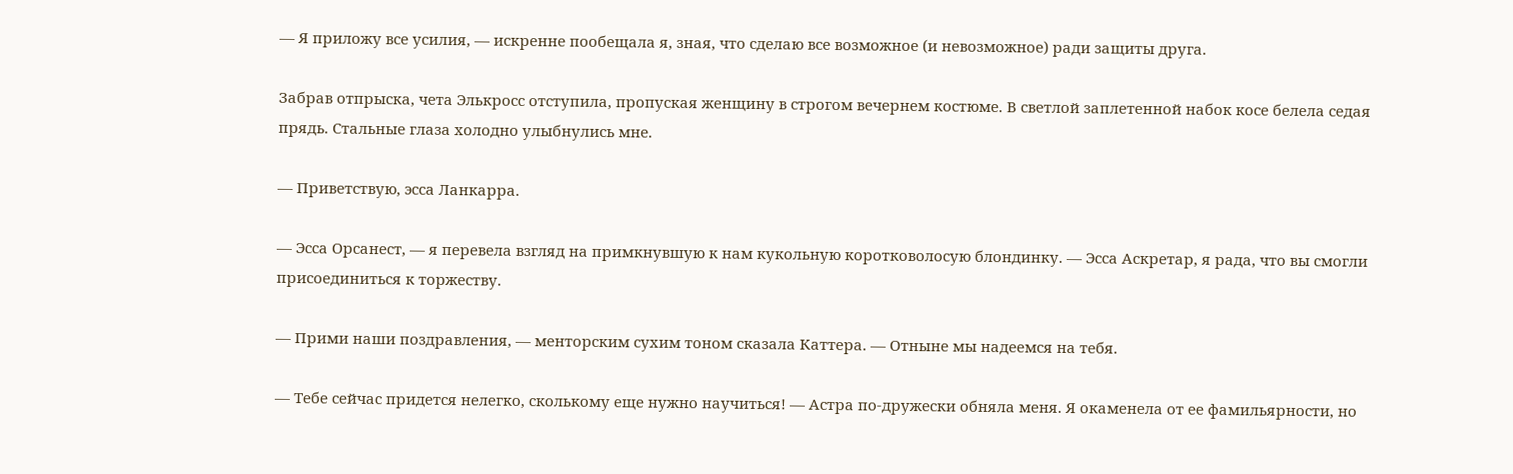— Я приложу все усилия, — искренне пообещала я, зная, что сделаю все возможное (и невозможное) ради защиты друга.

Забрав отпрыска, чета Элькросс отступила, пропуская женщину в строгом вечернем костюме. В светлой заплетенной набок косе белела седая прядь. Стальные глаза холодно улыбнулись мне.

— Приветствую, эсса Ланкарра.

— Эсса Орсанест, — я перевела взгляд на примкнувшую к нам кукольную коротковолосую блондинку. — Эсса Аскретар, я рада, что вы смогли присоединиться к торжеству.

— Прими наши поздравления, — менторским сухим тоном сказала Каттера. — Отныне мы надеемся на тебя.

— Тебе сейчас придется нелегко, сколькому еще нужно научиться! — Астра по-дружески обняла меня. Я окаменела от ее фамильярности, но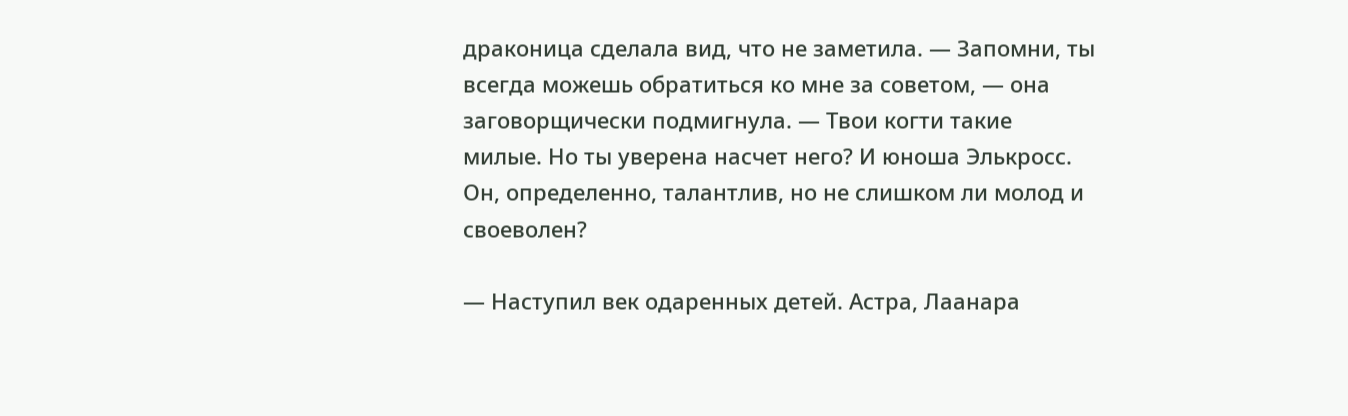драконица сделала вид, что не заметила. — Запомни, ты всегда можешь обратиться ко мне за советом, — она заговорщически подмигнула. — Твои когти такие милые. Но ты уверена насчет него? И юноша Элькросс. Он, определенно, талантлив, но не слишком ли молод и своеволен?

— Наступил век одаренных детей. Астра, Лаанара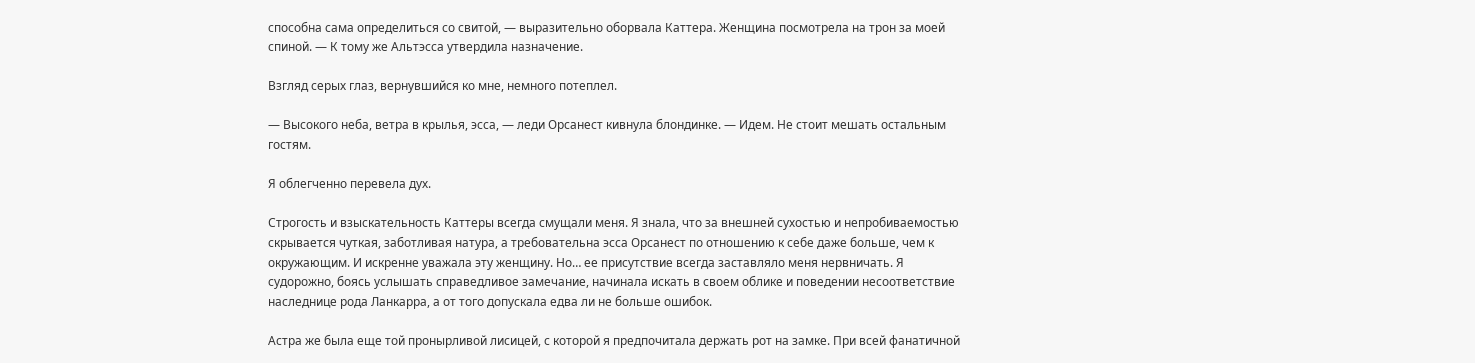способна сама определиться со свитой, — выразительно оборвала Каттера. Женщина посмотрела на трон за моей спиной. — К тому же Альтэсса утвердила назначение.

Взгляд серых глаз, вернувшийся ко мне, немного потеплел.

— Высокого неба, ветра в крылья, эсса, — леди Орсанест кивнула блондинке. — Идем. Не стоит мешать остальным гостям.

Я облегченно перевела дух.

Строгость и взыскательность Каттеры всегда смущали меня. Я знала, что за внешней сухостью и непробиваемостью скрывается чуткая, заботливая натура, а требовательна эсса Орсанест по отношению к себе даже больше, чем к окружающим. И искренне уважала эту женщину. Но… ее присутствие всегда заставляло меня нервничать. Я судорожно, боясь услышать справедливое замечание, начинала искать в своем облике и поведении несоответствие наследнице рода Ланкарра, а от того допускала едва ли не больше ошибок.

Астра же была еще той пронырливой лисицей, с которой я предпочитала держать рот на замке. При всей фанатичной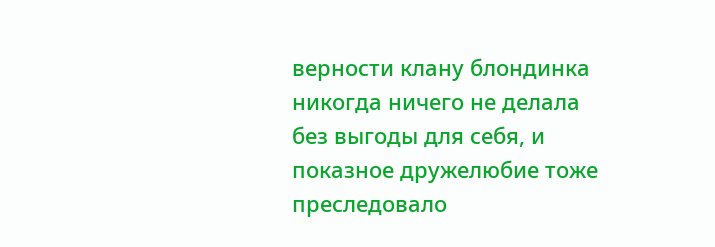верности клану блондинка никогда ничего не делала без выгоды для себя, и показное дружелюбие тоже преследовало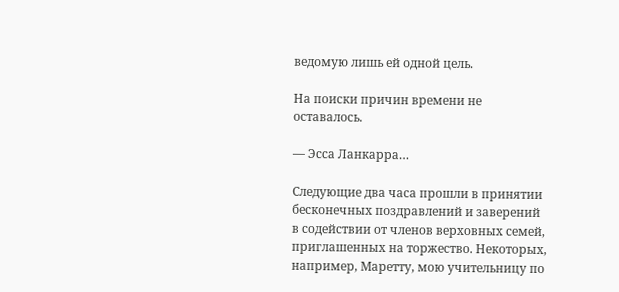ведомую лишь ей одной цель.

На поиски причин времени не оставалось.

— Эсса Ланкарра…

Следующие два часа прошли в принятии бесконечных поздравлений и заверений в содействии от членов верховных семей, приглашенных на торжество. Некоторых, например, Маретту, мою учительницу по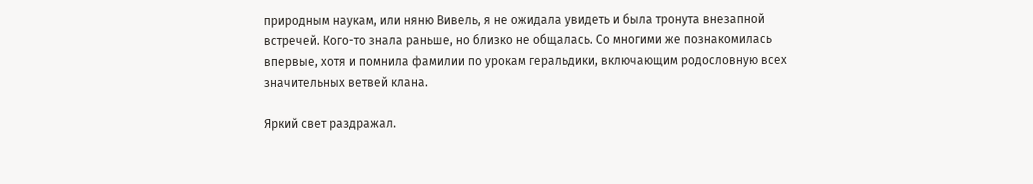природным наукам, или няню Вивель, я не ожидала увидеть и была тронута внезапной встречей. Кого-то знала раньше, но близко не общалась. Со многими же познакомилась впервые, хотя и помнила фамилии по урокам геральдики, включающим родословную всех значительных ветвей клана.

Яркий свет раздражал.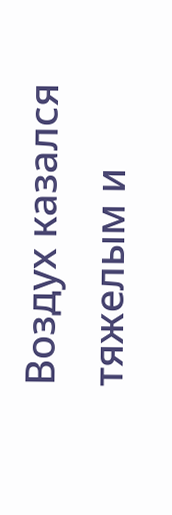Воздух казался тяжелым и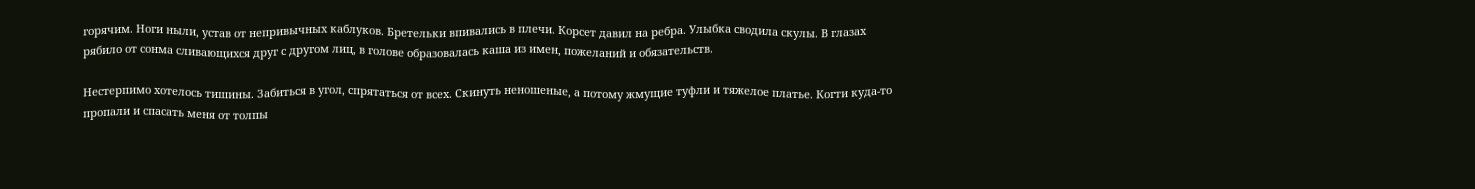горячим. Ноги ныли, устав от непривычных каблуков. Бретельки впивались в плечи. Корсет давил на ребра. Улыбка сводила скулы. В глазах рябило от сонма сливающихся друг с другом лиц, в голове образовалась каша из имен, пожеланий и обязательств.

Нестерпимо хотелось тишины. Забиться в угол, спрятаться от всех. Скинуть неношеные, а потому жмущие туфли и тяжелое платье. Когти куда-то пропали и спасать меня от толпы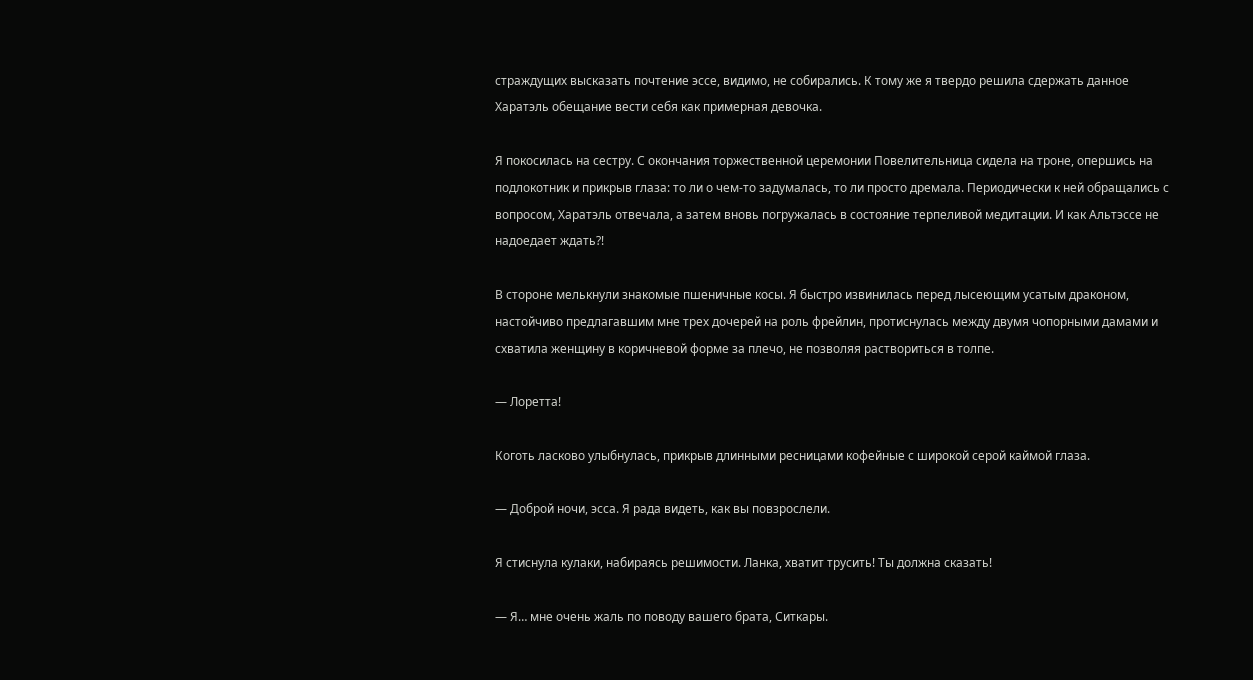страждущих высказать почтение эссе, видимо, не собирались. К тому же я твердо решила сдержать данное Харатэль обещание вести себя как примерная девочка.

Я покосилась на сестру. С окончания торжественной церемонии Повелительница сидела на троне, опершись на подлокотник и прикрыв глаза: то ли о чем-то задумалась, то ли просто дремала. Периодически к ней обращались с вопросом, Харатэль отвечала, а затем вновь погружалась в состояние терпеливой медитации. И как Альтэссе не надоедает ждать?!

В стороне мелькнули знакомые пшеничные косы. Я быстро извинилась перед лысеющим усатым драконом, настойчиво предлагавшим мне трех дочерей на роль фрейлин, протиснулась между двумя чопорными дамами и схватила женщину в коричневой форме за плечо, не позволяя раствориться в толпе.

— Лоретта!

Коготь ласково улыбнулась, прикрыв длинными ресницами кофейные с широкой серой каймой глаза.

— Доброй ночи, эсса. Я рада видеть, как вы повзрослели.

Я стиснула кулаки, набираясь решимости. Ланка, хватит трусить! Ты должна сказать!

— Я… мне очень жаль по поводу вашего брата, Ситкары.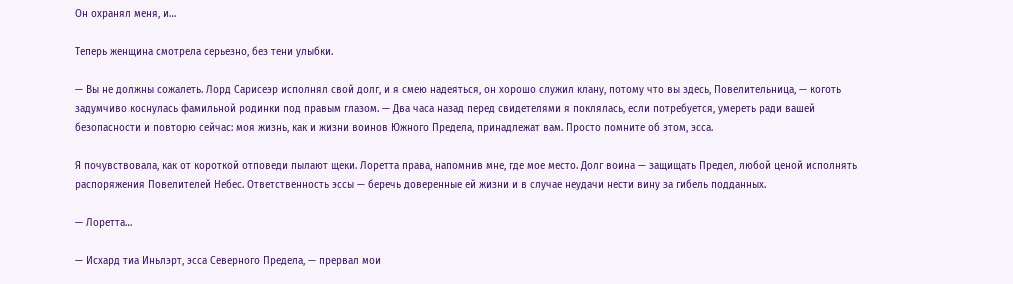Он охранял меня, и…

Теперь женщина смотрела серьезно, без тени улыбки.

— Вы не должны сожалеть. Лорд Сарисеэр исполнял свой долг, и я смею надеяться, он хорошо служил клану, потому что вы здесь, Повелительница, — коготь задумчиво коснулась фамильной родинки под правым глазом. — Два часа назад перед свидетелями я поклялась, если потребуется, умереть ради вашей безопасности и повторю сейчас: моя жизнь, как и жизни воинов Южного Предела, принадлежат вам. Просто помните об этом, эсса.

Я почувствовала, как от короткой отповеди пылают щеки. Лоретта права, напомнив мне, где мое место. Долг воина — защищать Предел, любой ценой исполнять распоряжения Повелителей Небес. Ответственность эссы — беречь доверенные ей жизни и в случае неудачи нести вину за гибель подданных.

— Лоретта…

— Исхард тиа Иньлэрт, эсса Северного Предела, — прервал мои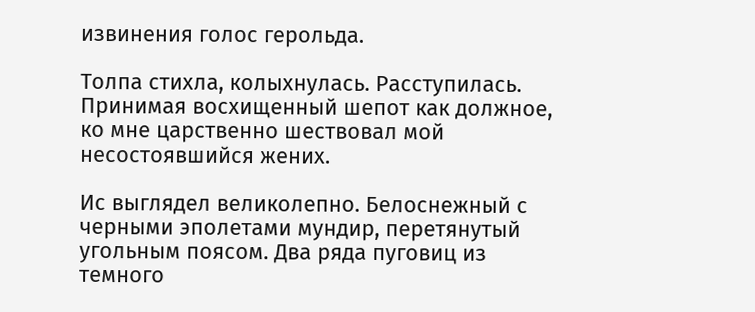извинения голос герольда.

Толпа стихла, колыхнулась. Расступилась. Принимая восхищенный шепот как должное, ко мне царственно шествовал мой несостоявшийся жених.

Ис выглядел великолепно. Белоснежный с черными эполетами мундир, перетянутый угольным поясом. Два ряда пуговиц из темного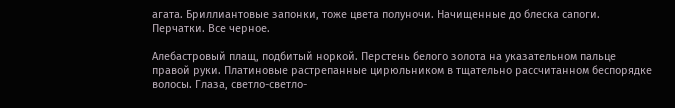агата. Бриллиантовые запонки, тоже цвета полуночи. Начищенные до блеска сапоги. Перчатки. Все черное.

Алебастровый плащ, подбитый норкой. Перстень белого золота на указательном пальце правой руки. Платиновые растрепанные цирюльником в тщательно рассчитанном беспорядке волосы. Глаза, светло-светло-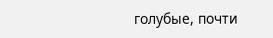голубые, почти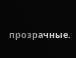прозрачные.